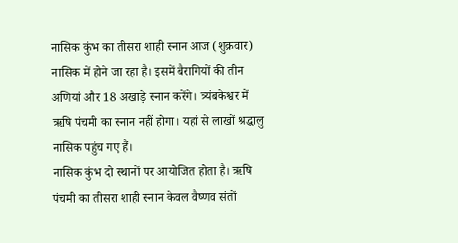नासिक कुंभ का तीसरा शाही स्नान आज (शुक्रवार) नासिक में होने जा रहा है। इसमें बैरागियों की तीन अणियां और 18 अखाड़े स्नान करेंगे। त्र्यंबकेश्वर में ऋषि पंचमी का स्नान नहीं होगा। यहां से लाखों श्रद्धालु नासिक पहुंच गए हैं।
नासिक कुंभ दो स्थानों पर आयोजित होता है। ऋषि पंचमी का तीसरा शाही स्नान केवल वैष्णव संतों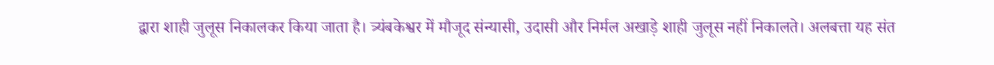द्वारा शाही जुलूस निकालकर किया जाता है। त्र्यंबकेश्वर में मौजूद संन्यासी, उदासी और निर्मल अखाड़े शाही जुलूस नहीं निकालते। अलबत्ता यह संत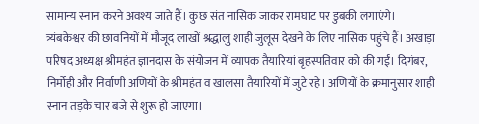सामान्य स्नान करने अवश्य जाते हैं। कुछ संत नासिक जाकर रामघाट पर डुबकी लगाएंगे।
त्र्यंबकेश्वर की छावनियों में मौजूद लाखों श्रद्धालु शाही जुलूस देखने के लिए नासिक पहुंचे हैं। अखाड़ा परिषद अध्यक्ष श्रीमहंत ज्ञानदास के संयोजन में व्यापक तैयारियां बृहस्पतिवार को की गईं। दिगंबर, निर्मोही और निर्वाणी अणियों के श्रीमहंत व खालसा तैयारियों में जुटे रहे। अणियों के क्रमानुसार शाही स्नान तड़के चार बजे से शुरू हो जाएगा।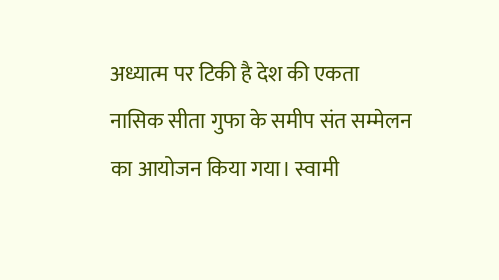अध्यात्म पर टिकी है देश की एकता
नासिक सीता गुफा के समीप संत सम्मेलन का आयोजन किया गया। स्वामी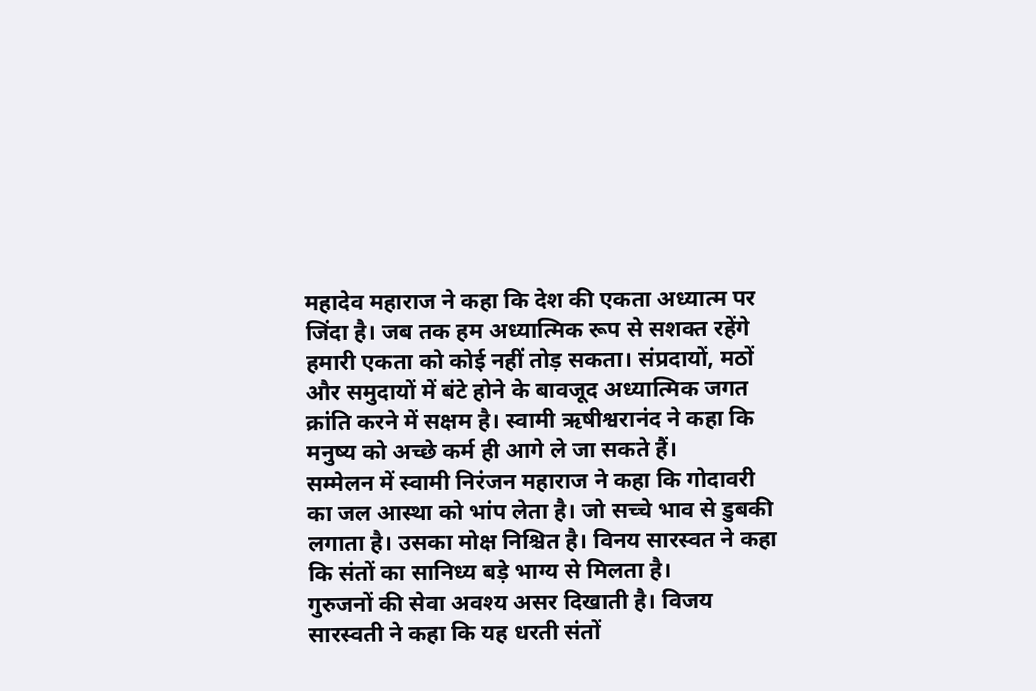महादेव महाराज ने कहा कि देश की एकता अध्यात्म पर जिंदा है। जब तक हम अध्यात्मिक रूप से सशक्त रहेंगे हमारी एकता को कोई नहीं तोड़ सकता। संप्रदायों, मठों और समुदायों में बंटे होने के बावजूद अध्यात्मिक जगत क्रांति करने में सक्षम है। स्वामी ऋषीश्वरानंद ने कहा कि मनुष्य को अच्छे कर्म ही आगे ले जा सकते हैं।
सम्मेलन में स्वामी निरंजन महाराज ने कहा कि गोदावरी का जल आस्था को भांप लेता है। जो सच्चे भाव से डुबकी लगाता है। उसका मोक्ष निश्चित है। विनय सारस्वत ने कहा कि संतों का सानिध्य बड़े भाग्य से मिलता है।
गुरुजनों की सेवा अवश्य असर दिखाती है। विजय सारस्वती ने कहा कि यह धरती संतों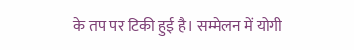के तप पर टिकी हुई है। सम्मेलन में योगी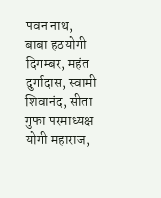पवन नाथ, बाबा हठयोगी दिगम्बर, महंत दुर्गादास, स्वामी शिवानंद, सीता गुफा परमाध्यक्ष योगी महाराज,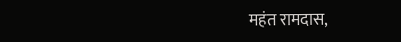महंत रामदास,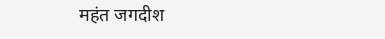महंत जगदीश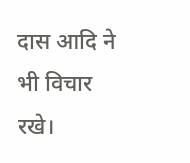दास आदि ने भी विचार रखे।